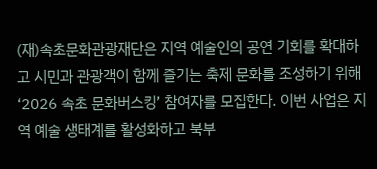(재)속초문화관광재단은 지역 예술인의 공연 기회를 확대하고 시민과 관광객이 함께 즐기는 축제 문화를 조성하기 위해 ‘2026 속초 문화버스킹’ 참여자를 모집한다. 이번 사업은 지역 예술 생태계를 활성화하고 북부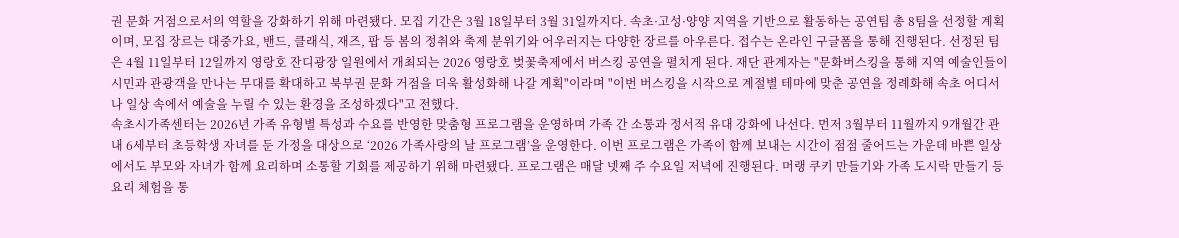권 문화 거점으로서의 역할을 강화하기 위해 마련됐다. 모집 기간은 3월 18일부터 3월 31일까지다. 속초·고성·양양 지역을 기반으로 활동하는 공연팀 총 8팀을 선정할 계획이며, 모집 장르는 대중가요, 밴드, 클래식, 재즈, 팝 등 봄의 정취와 축제 분위기와 어우러지는 다양한 장르를 아우른다. 접수는 온라인 구글폼을 통해 진행된다. 선정된 팀은 4월 11일부터 12일까지 영랑호 잔디광장 일원에서 개최되는 2026 영랑호 벚꽃축제에서 버스킹 공연을 펼치게 된다. 재단 관계자는 "문화버스킹을 통해 지역 예술인들이 시민과 관광객을 만나는 무대를 확대하고 북부권 문화 거점을 더욱 활성화해 나갈 계획"이라며 "이번 버스킹을 시작으로 계절별 테마에 맞춘 공연을 정례화해 속초 어디서나 일상 속에서 예술을 누릴 수 있는 환경을 조성하겠다"고 전했다.
속초시가족센터는 2026년 가족 유형별 특성과 수요를 반영한 맞춤형 프로그램을 운영하며 가족 간 소통과 정서적 유대 강화에 나선다. 먼저 3월부터 11월까지 9개월간 관내 6세부터 초등학생 자녀를 둔 가정을 대상으로 ‘2026 가족사랑의 날 프로그램’을 운영한다. 이번 프로그램은 가족이 함께 보내는 시간이 점점 줄어드는 가운데 바쁜 일상에서도 부모와 자녀가 함께 요리하며 소통할 기회를 제공하기 위해 마련됐다. 프로그램은 매달 넷째 주 수요일 저녁에 진행된다. 머랭 쿠키 만들기와 가족 도시락 만들기 등 요리 체험을 통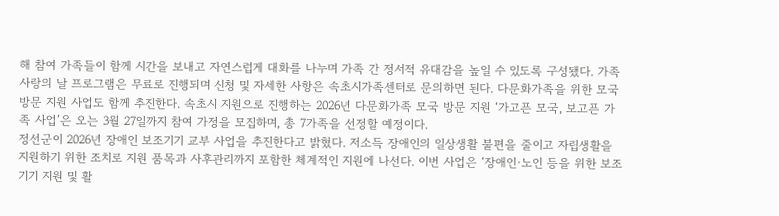해 참여 가족들이 함께 시간을 보내고 자연스럽게 대화를 나누며 가족 간 정서적 유대감을 높일 수 있도록 구성됐다. 가족사랑의 날 프로그램은 무료로 진행되며 신청 및 자세한 사항은 속초시가족센터로 문의하면 된다. 다문화가족을 위한 모국 방문 지원 사업도 함께 추진한다. 속초시 지원으로 진행하는 2026년 다문화가족 모국 방문 지원 ‘가고픈 모국, 보고픈 가족 사업’은 오는 3월 27일까지 참여 가정을 모집하며, 총 7가족을 선정할 예정이다.
정선군이 2026년 장애인 보조기기 교부 사업을 추진한다고 밝혔다. 저소득 장애인의 일상생활 불편을 줄이고 자립생활을 지원하기 위한 조치로 지원 품목과 사후관리까지 포함한 체계적인 지원에 나선다. 이번 사업은 ‘장애인·노인 등을 위한 보조기기 지원 및 활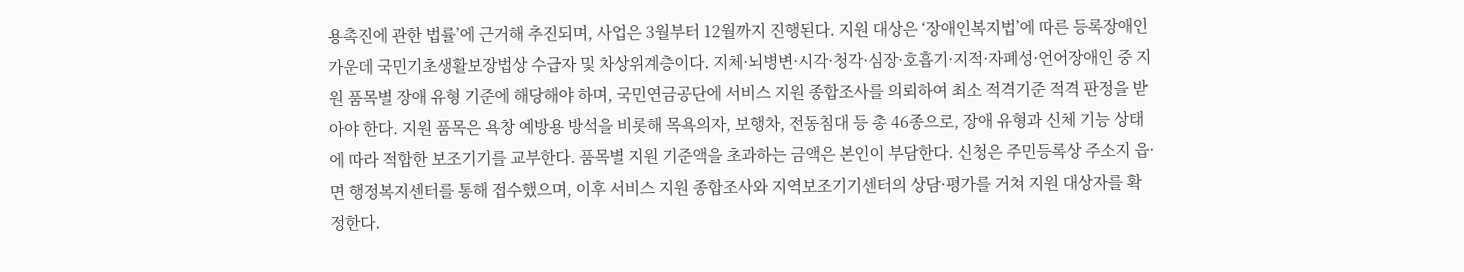용촉진에 관한 법률’에 근거해 추진되며, 사업은 3월부터 12월까지 진행된다. 지원 대상은 ‘장애인복지법’에 따른 등록장애인 가운데 국민기초생활보장법상 수급자 및 차상위계층이다. 지체·뇌병변·시각·청각·심장·호흡기·지적·자폐성·언어장애인 중 지원 품목별 장애 유형 기준에 해당해야 하며, 국민연금공단에 서비스 지원 종합조사를 의뢰하여 최소 적격기준 적격 판정을 받아야 한다. 지원 품목은 욕창 예방용 방석을 비롯해 목욕의자, 보행차, 전동침대 등 총 46종으로, 장애 유형과 신체 기능 상태에 따라 적합한 보조기기를 교부한다. 품목별 지원 기준액을 초과하는 금액은 본인이 부담한다. 신청은 주민등록상 주소지 읍·면 행정복지센터를 통해 접수했으며, 이후 서비스 지원 종합조사와 지역보조기기센터의 상담·평가를 거쳐 지원 대상자를 확정한다.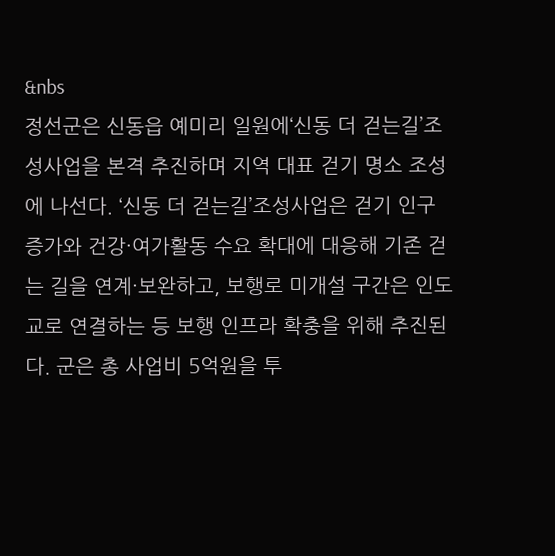&nbs
정선군은 신동읍 예미리 일원에‘신동 더 걷는길’조성사업을 본격 추진하며 지역 대표 걷기 명소 조성에 나선다. ‘신동 더 걷는길’조성사업은 걷기 인구 증가와 건강·여가활동 수요 확대에 대응해 기존 걷는 길을 연계·보완하고, 보행로 미개설 구간은 인도교로 연결하는 등 보행 인프라 확충을 위해 추진된다. 군은 총 사업비 5억원을 투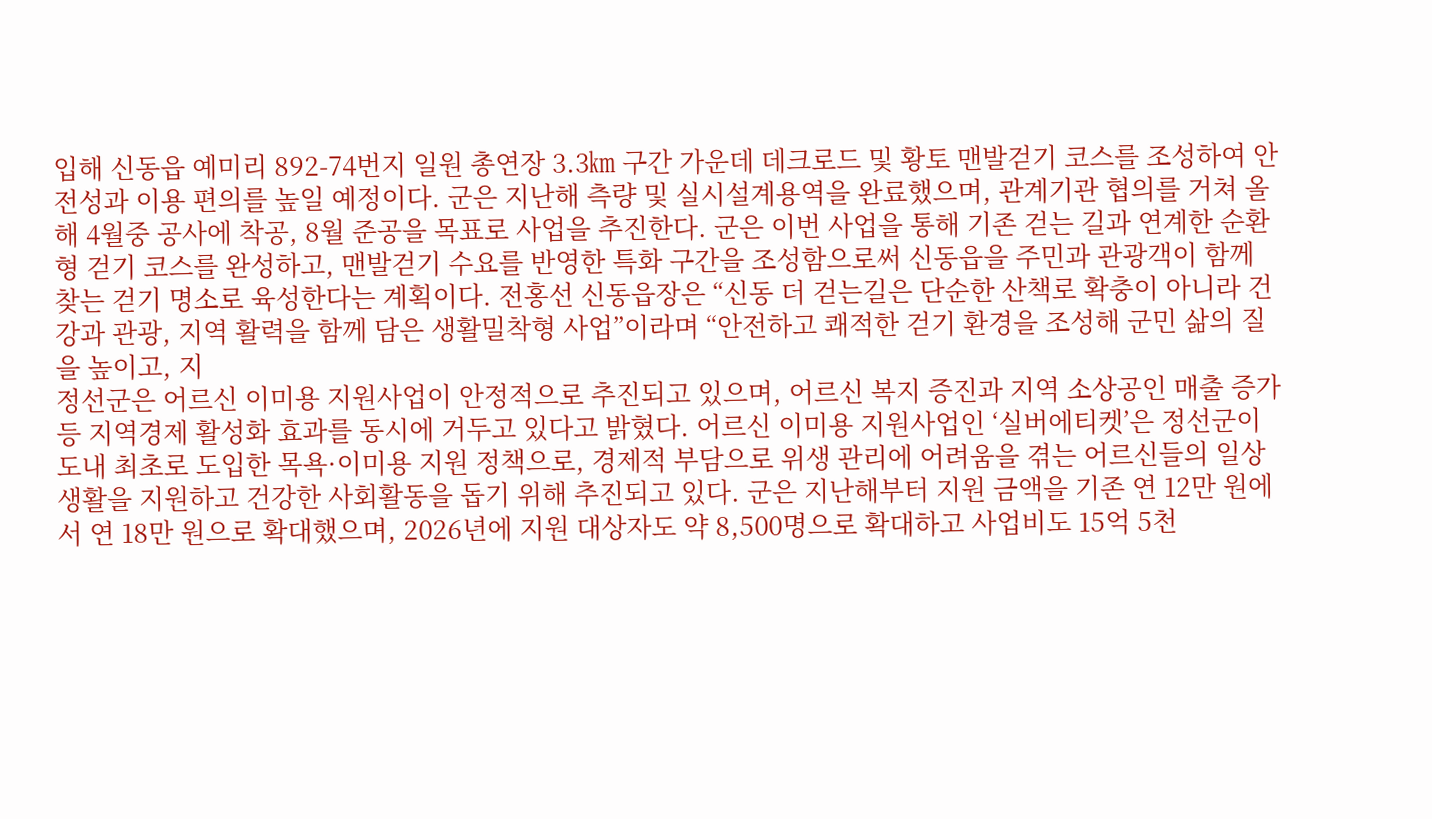입해 신동읍 예미리 892-74번지 일원 총연장 3.3㎞ 구간 가운데 데크로드 및 황토 맨발걷기 코스를 조성하여 안전성과 이용 편의를 높일 예정이다. 군은 지난해 측량 및 실시설계용역을 완료했으며, 관계기관 협의를 거쳐 올해 4월중 공사에 착공, 8월 준공을 목표로 사업을 추진한다. 군은 이번 사업을 통해 기존 걷는 길과 연계한 순환형 걷기 코스를 완성하고, 맨발걷기 수요를 반영한 특화 구간을 조성함으로써 신동읍을 주민과 관광객이 함께 찾는 걷기 명소로 육성한다는 계획이다. 전홍선 신동읍장은 “신동 더 걷는길은 단순한 산책로 확충이 아니라 건강과 관광, 지역 활력을 함께 담은 생활밀착형 사업”이라며 “안전하고 쾌적한 걷기 환경을 조성해 군민 삶의 질을 높이고, 지
정선군은 어르신 이미용 지원사업이 안정적으로 추진되고 있으며, 어르신 복지 증진과 지역 소상공인 매출 증가 등 지역경제 활성화 효과를 동시에 거두고 있다고 밝혔다. 어르신 이미용 지원사업인 ‘실버에티켓’은 정선군이 도내 최초로 도입한 목욕·이미용 지원 정책으로, 경제적 부담으로 위생 관리에 어려움을 겪는 어르신들의 일상생활을 지원하고 건강한 사회활동을 돕기 위해 추진되고 있다. 군은 지난해부터 지원 금액을 기존 연 12만 원에서 연 18만 원으로 확대했으며, 2026년에 지원 대상자도 약 8,500명으로 확대하고 사업비도 15억 5천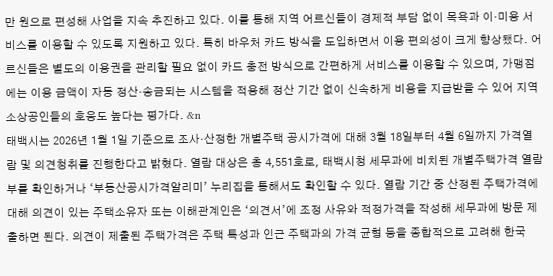만 원으로 편성해 사업을 지속 추진하고 있다. 이를 통해 지역 어르신들이 경제적 부담 없이 목욕과 이·미용 서비스를 이용할 수 있도록 지원하고 있다. 특히 바우처 카드 방식을 도입하면서 이용 편의성이 크게 향상됐다. 어르신들은 별도의 이용권을 관리할 필요 없이 카드 충전 방식으로 간편하게 서비스를 이용할 수 있으며, 가맹점에는 이용 금액이 자동 정산·송금되는 시스템을 적용해 정산 기간 없이 신속하게 비용을 지급받을 수 있어 지역 소상공인들의 호응도 높다는 평가다. &n
태백시는 2026년 1월 1일 기준으로 조사·산정한 개별주택 공시가격에 대해 3월 18일부터 4월 6일까지 가격열람 및 의견청취를 진행한다고 밝혔다. 열람 대상은 총 4,551호로, 태백시청 세무과에 비치된 개별주택가격 열람부를 확인하거나 ‘부동산공시가격알리미’ 누리집을 통해서도 확인할 수 있다. 열람 기간 중 산정된 주택가격에 대해 의견이 있는 주택소유자 또는 이해관계인은 ‘의견서’에 조정 사유와 적정가격을 작성해 세무과에 방문 제출하면 된다. 의견이 제출된 주택가격은 주택 특성과 인근 주택과의 가격 균형 등을 종합적으로 고려해 한국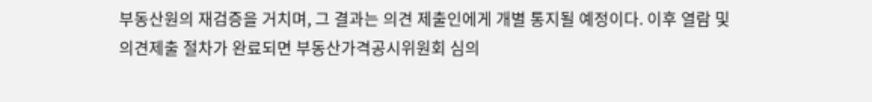부동산원의 재검증을 거치며, 그 결과는 의견 제출인에게 개별 통지될 예정이다. 이후 열람 및 의견제출 절차가 완료되면 부동산가격공시위원회 심의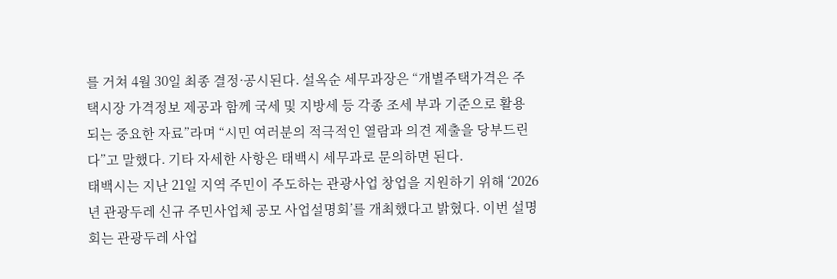를 거쳐 4월 30일 최종 결정·공시된다. 설옥순 세무과장은 “개별주택가격은 주택시장 가격정보 제공과 함께 국세 및 지방세 등 각종 조세 부과 기준으로 활용되는 중요한 자료”라며 “시민 여러분의 적극적인 열람과 의견 제출을 당부드린다”고 말했다. 기타 자세한 사항은 태백시 세무과로 문의하면 된다.
태백시는 지난 21일 지역 주민이 주도하는 관광사업 창업을 지원하기 위해 ‘2026년 관광두레 신규 주민사업체 공모 사업설명회’를 개최했다고 밝혔다. 이번 설명회는 관광두레 사업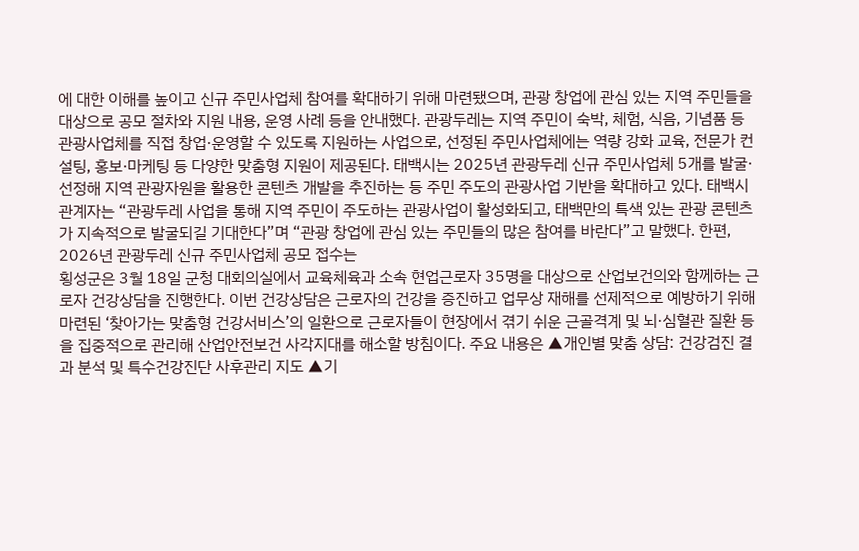에 대한 이해를 높이고 신규 주민사업체 참여를 확대하기 위해 마련됐으며, 관광 창업에 관심 있는 지역 주민들을 대상으로 공모 절차와 지원 내용, 운영 사례 등을 안내했다. 관광두레는 지역 주민이 숙박, 체험, 식음, 기념품 등 관광사업체를 직접 창업·운영할 수 있도록 지원하는 사업으로, 선정된 주민사업체에는 역량 강화 교육, 전문가 컨설팅, 홍보·마케팅 등 다양한 맞춤형 지원이 제공된다. 태백시는 2025년 관광두레 신규 주민사업체 5개를 발굴·선정해 지역 관광자원을 활용한 콘텐츠 개발을 추진하는 등 주민 주도의 관광사업 기반을 확대하고 있다. 태백시 관계자는 “관광두레 사업을 통해 지역 주민이 주도하는 관광사업이 활성화되고, 태백만의 특색 있는 관광 콘텐츠가 지속적으로 발굴되길 기대한다”며 “관광 창업에 관심 있는 주민들의 많은 참여를 바란다”고 말했다. 한편, 2026년 관광두레 신규 주민사업체 공모 접수는
횡성군은 3월 18일 군청 대회의실에서 교육체육과 소속 현업근로자 35명을 대상으로 산업보건의와 함께하는 근로자 건강상담을 진행한다. 이번 건강상담은 근로자의 건강을 증진하고 업무상 재해를 선제적으로 예방하기 위해 마련된 ‘찾아가는 맞춤형 건강서비스’의 일환으로 근로자들이 현장에서 겪기 쉬운 근골격계 및 뇌·심혈관 질환 등을 집중적으로 관리해 산업안전보건 사각지대를 해소할 방침이다. 주요 내용은 ▲개인별 맞춤 상담: 건강검진 결과 분석 및 특수건강진단 사후관리 지도 ▲기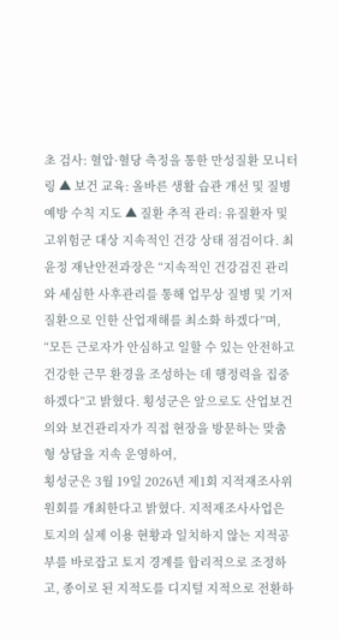초 검사: 혈압·혈당 측정을 통한 만성질환 모니터링 ▲ 보건 교육: 올바른 생활 습관 개선 및 질병 예방 수칙 지도 ▲ 질환 추적 관리: 유질환자 및 고위험군 대상 지속적인 건강 상태 점검이다. 최윤정 재난안전과장은 “지속적인 건강검진 관리와 세심한 사후관리를 통해 업무상 질병 및 기저질환으로 인한 산업재해를 최소화 하겠다”며, “모든 근로자가 안심하고 일할 수 있는 안전하고 건강한 근무 환경을 조성하는 데 행정력을 집중하겠다”고 밝혔다. 횡성군은 앞으로도 산업보건의와 보건관리자가 직접 현장을 방문하는 맞춤형 상담을 지속 운영하여,
횡성군은 3월 19일 2026년 제1회 지적재조사위원회를 개최한다고 밝혔다. 지적재조사사업은 토지의 실제 이용 현황과 일치하지 않는 지적공부를 바로잡고 토지 경계를 합리적으로 조정하고, 종이로 된 지적도를 디지털 지적으로 전환하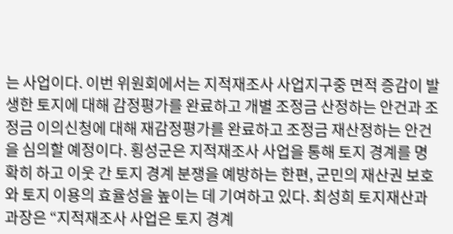는 사업이다. 이번 위원회에서는 지적재조사 사업지구중 면적 증감이 발생한 토지에 대해 감정평가를 완료하고 개별 조정금 산정하는 안건과 조정금 이의신청에 대해 재감정평가를 완료하고 조정금 재산정하는 안건을 심의할 예정이다. 횡성군은 지적재조사 사업을 통해 토지 경계를 명확히 하고 이웃 간 토지 경계 분쟁을 예방하는 한편, 군민의 재산권 보호와 토지 이용의 효율성을 높이는 데 기여하고 있다. 최성희 토지재산과과장은 “지적재조사 사업은 토지 경계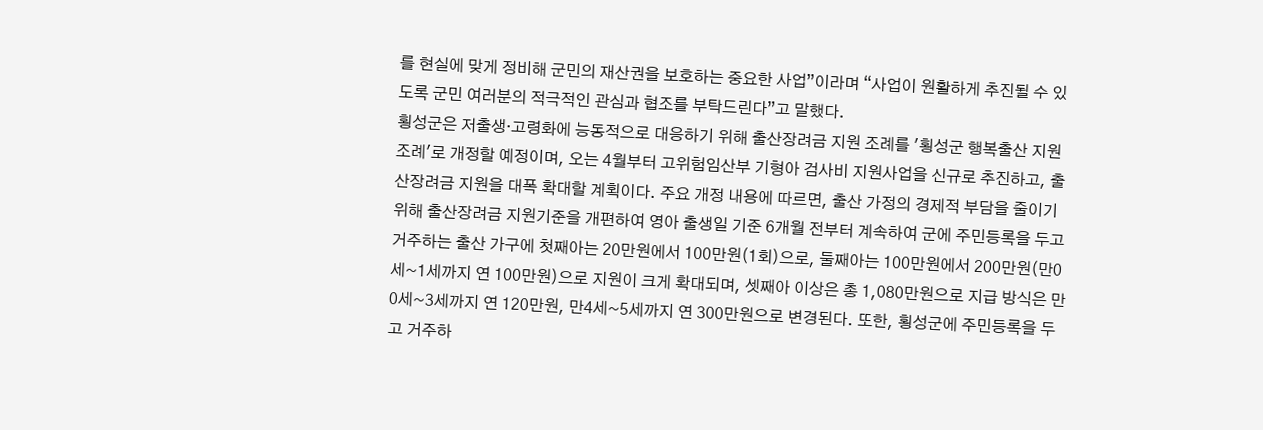를 현실에 맞게 정비해 군민의 재산권을 보호하는 중요한 사업”이라며 “사업이 원활하게 추진될 수 있도록 군민 여러분의 적극적인 관심과 협조를 부탁드린다”고 말했다.
횡성군은 저출생·고령화에 능동적으로 대응하기 위해 출산장려금 지원 조례를 '횡성군 행복출산 지원 조례'로 개정할 예정이며, 오는 4월부터 고위험임산부 기형아 검사비 지원사업을 신규로 추진하고, 출산장려금 지원을 대폭 확대할 계획이다. 주요 개정 내용에 따르면, 출산 가정의 경제적 부담을 줄이기 위해 출산장려금 지원기준을 개편하여 영아 출생일 기준 6개월 전부터 계속하여 군에 주민등록을 두고 거주하는 출산 가구에 첫째아는 20만원에서 100만원(1회)으로, 둘째아는 100만원에서 200만원(만0세~1세까지 연 100만원)으로 지원이 크게 확대되며, 셋째아 이상은 총 1,080만원으로 지급 방식은 만0세~3세까지 연 120만원, 만4세~5세까지 연 300만원으로 변경된다. 또한, 횡성군에 주민등록을 두고 거주하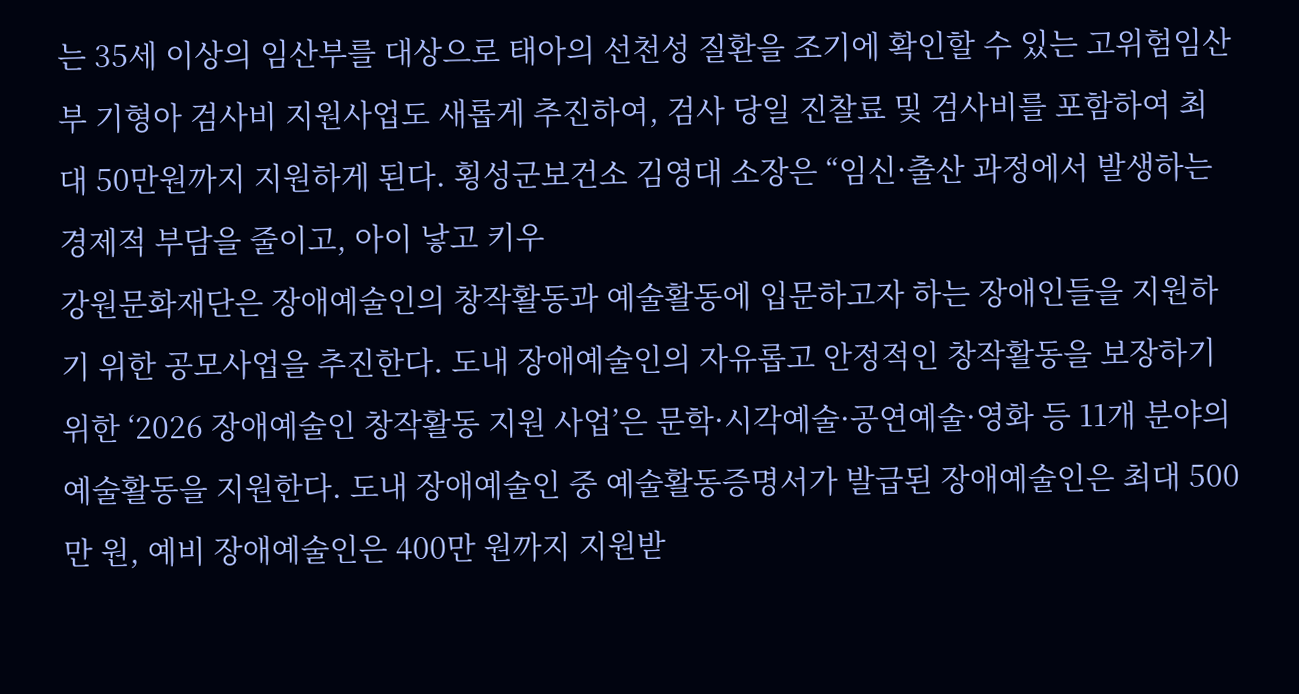는 35세 이상의 임산부를 대상으로 태아의 선천성 질환을 조기에 확인할 수 있는 고위험임산부 기형아 검사비 지원사업도 새롭게 추진하여, 검사 당일 진찰료 및 검사비를 포함하여 최대 50만원까지 지원하게 된다. 횡성군보건소 김영대 소장은 “임신·출산 과정에서 발생하는 경제적 부담을 줄이고, 아이 낳고 키우
강원문화재단은 장애예술인의 창작활동과 예술활동에 입문하고자 하는 장애인들을 지원하기 위한 공모사업을 추진한다. 도내 장애예술인의 자유롭고 안정적인 창작활동을 보장하기 위한 ‘2026 장애예술인 창작활동 지원 사업’은 문학·시각예술·공연예술·영화 등 11개 분야의 예술활동을 지원한다. 도내 장애예술인 중 예술활동증명서가 발급된 장애예술인은 최대 500만 원, 예비 장애예술인은 400만 원까지 지원받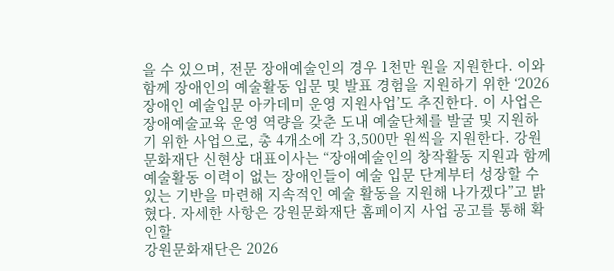을 수 있으며, 전문 장애예술인의 경우 1천만 원을 지원한다. 이와 함께 장애인의 예술활동 입문 및 발표 경험을 지원하기 위한 ‘2026 장애인 예술입문 아카데미 운영 지원사업’도 추진한다. 이 사업은 장애예술교육 운영 역량을 갖춘 도내 예술단체를 발굴 및 지원하기 위한 사업으로, 총 4개소에 각 3,500만 원씩을 지원한다. 강원문화재단 신현상 대표이사는 “장애예술인의 창작활동 지원과 함께 예술활동 이력이 없는 장애인들이 예술 입문 단계부터 성장할 수 있는 기반을 마련해 지속적인 예술 활동을 지원해 나가겠다”고 밝혔다. 자세한 사항은 강원문화재단 홈페이지 사업 공고를 통해 확인할
강원문화재단은 2026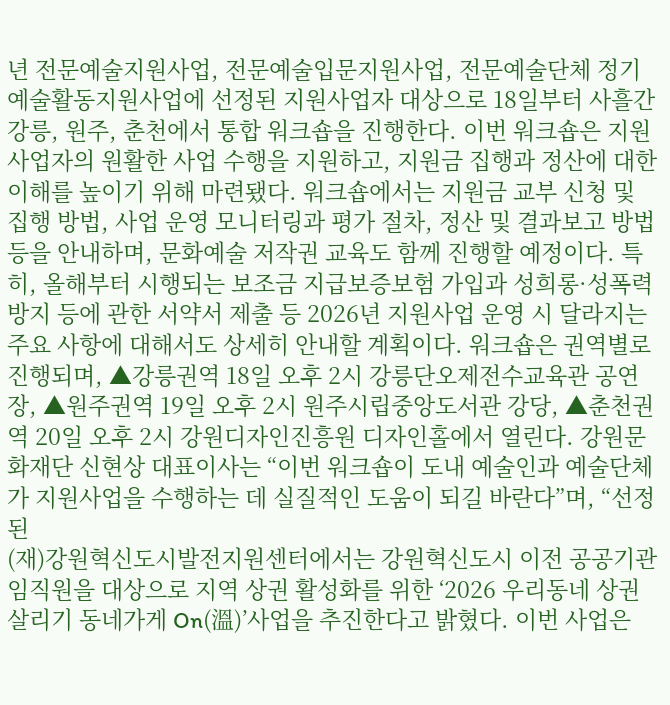년 전문예술지원사업, 전문예술입문지원사업, 전문예술단체 정기예술활동지원사업에 선정된 지원사업자 대상으로 18일부터 사흘간 강릉, 원주, 춘천에서 통합 워크숍을 진행한다. 이번 워크숍은 지원사업자의 원활한 사업 수행을 지원하고, 지원금 집행과 정산에 대한 이해를 높이기 위해 마련됐다. 워크숍에서는 지원금 교부 신청 및 집행 방법, 사업 운영 모니터링과 평가 절차, 정산 및 결과보고 방법 등을 안내하며, 문화예술 저작권 교육도 함께 진행할 예정이다. 특히, 올해부터 시행되는 보조금 지급보증보험 가입과 성희롱·성폭력 방지 등에 관한 서약서 제출 등 2026년 지원사업 운영 시 달라지는 주요 사항에 대해서도 상세히 안내할 계획이다. 워크숍은 권역별로 진행되며, ▲강릉권역 18일 오후 2시 강릉단오제전수교육관 공연장, ▲원주권역 19일 오후 2시 원주시립중앙도서관 강당, ▲춘천권역 20일 오후 2시 강원디자인진흥원 디자인홀에서 열린다. 강원문화재단 신현상 대표이사는 “이번 워크숍이 도내 예술인과 예술단체가 지원사업을 수행하는 데 실질적인 도움이 되길 바란다”며, “선정된
(재)강원혁신도시발전지원센터에서는 강원혁신도시 이전 공공기관 임직원을 대상으로 지역 상권 활성화를 위한 ‘2026 우리동네 상권살리기 동네가게 On(溫)’사업을 추진한다고 밝혔다. 이번 사업은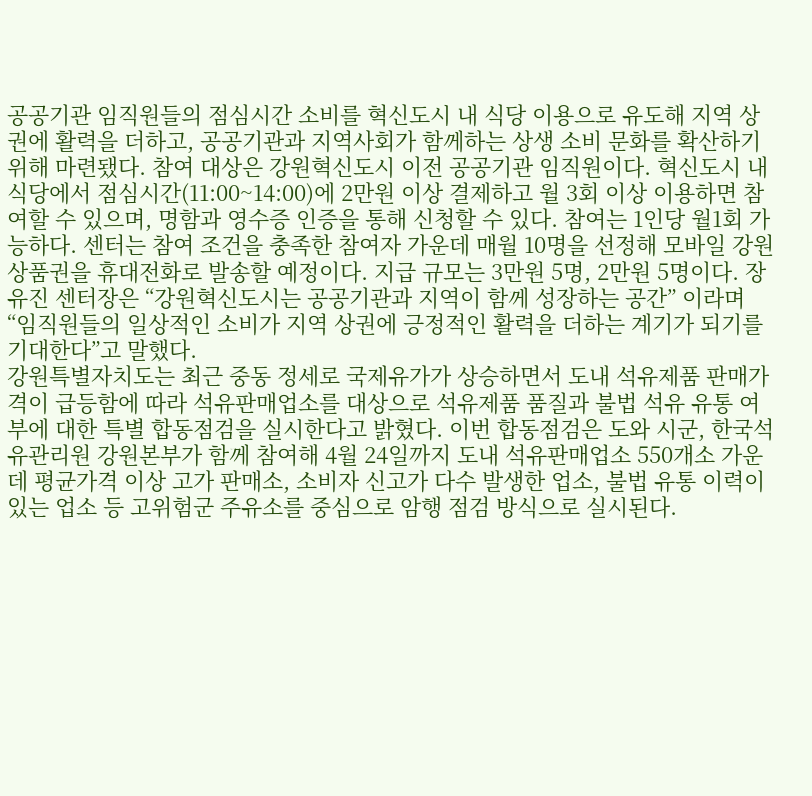공공기관 임직원들의 점심시간 소비를 혁신도시 내 식당 이용으로 유도해 지역 상권에 활력을 더하고, 공공기관과 지역사회가 함께하는 상생 소비 문화를 확산하기 위해 마련됐다. 참여 대상은 강원혁신도시 이전 공공기관 임직원이다. 혁신도시 내 식당에서 점심시간(11:00~14:00)에 2만원 이상 결제하고 월 3회 이상 이용하면 참여할 수 있으며, 명함과 영수증 인증을 통해 신청할 수 있다. 참여는 1인당 월1회 가능하다. 센터는 참여 조건을 충족한 참여자 가운데 매월 10명을 선정해 모바일 강원상품권을 휴대전화로 발송할 예정이다. 지급 규모는 3만원 5명, 2만원 5명이다. 장유진 센터장은 “강원혁신도시는 공공기관과 지역이 함께 성장하는 공간” 이라며 “임직원들의 일상적인 소비가 지역 상권에 긍정적인 활력을 더하는 계기가 되기를 기대한다”고 말했다.
강원특별자치도는 최근 중동 정세로 국제유가가 상승하면서 도내 석유제품 판매가격이 급등함에 따라 석유판매업소를 대상으로 석유제품 품질과 불법 석유 유통 여부에 대한 특별 합동점검을 실시한다고 밝혔다. 이번 합동점검은 도와 시군, 한국석유관리원 강원본부가 함께 참여해 4월 24일까지 도내 석유판매업소 550개소 가운데 평균가격 이상 고가 판매소, 소비자 신고가 다수 발생한 업소, 불법 유통 이력이 있는 업소 등 고위험군 주유소를 중심으로 암행 점검 방식으로 실시된다.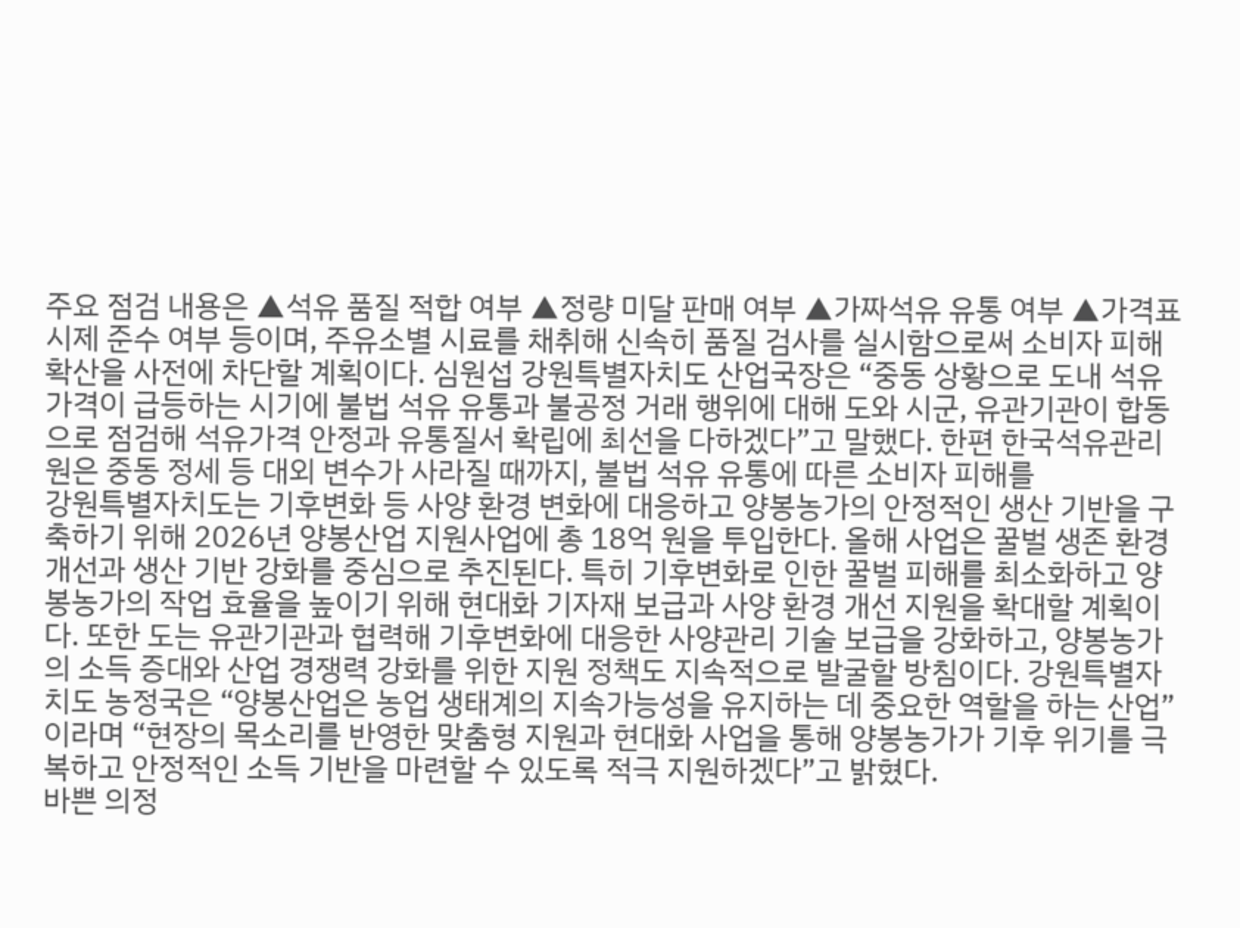주요 점검 내용은 ▲석유 품질 적합 여부 ▲정량 미달 판매 여부 ▲가짜석유 유통 여부 ▲가격표시제 준수 여부 등이며, 주유소별 시료를 채취해 신속히 품질 검사를 실시함으로써 소비자 피해 확산을 사전에 차단할 계획이다. 심원섭 강원특별자치도 산업국장은 “중동 상황으로 도내 석유가격이 급등하는 시기에 불법 석유 유통과 불공정 거래 행위에 대해 도와 시군, 유관기관이 합동으로 점검해 석유가격 안정과 유통질서 확립에 최선을 다하겠다”고 말했다. 한편 한국석유관리원은 중동 정세 등 대외 변수가 사라질 때까지, 불법 석유 유통에 따른 소비자 피해를
강원특별자치도는 기후변화 등 사양 환경 변화에 대응하고 양봉농가의 안정적인 생산 기반을 구축하기 위해 2026년 양봉산업 지원사업에 총 18억 원을 투입한다. 올해 사업은 꿀벌 생존 환경 개선과 생산 기반 강화를 중심으로 추진된다. 특히 기후변화로 인한 꿀벌 피해를 최소화하고 양봉농가의 작업 효율을 높이기 위해 현대화 기자재 보급과 사양 환경 개선 지원을 확대할 계획이다. 또한 도는 유관기관과 협력해 기후변화에 대응한 사양관리 기술 보급을 강화하고, 양봉농가의 소득 증대와 산업 경쟁력 강화를 위한 지원 정책도 지속적으로 발굴할 방침이다. 강원특별자치도 농정국은 “양봉산업은 농업 생태계의 지속가능성을 유지하는 데 중요한 역할을 하는 산업”이라며 “현장의 목소리를 반영한 맞춤형 지원과 현대화 사업을 통해 양봉농가가 기후 위기를 극복하고 안정적인 소득 기반을 마련할 수 있도록 적극 지원하겠다”고 밝혔다.
바쁜 의정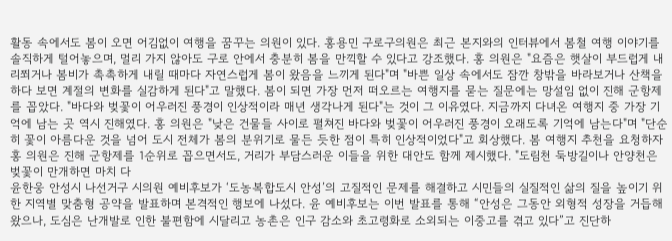활동 속에서도 봄이 오면 어김없이 여행을 꿈꾸는 의원이 있다. 홍용민 구로구의원은 최근 본지와의 인터뷰에서 봄철 여행 이야기를 솔직하게 털어놓으며, 멀리 가지 않아도 구로 안에서 충분히 봄을 만끽할 수 있다고 강조했다. 홍 의원은 "요즘은 햇살이 부드럽게 내리쬐거나 봄비가 촉촉하게 내릴 때마다 자연스럽게 봄이 왔음을 느끼게 된다"며 "바쁜 일상 속에서도 잠깐 창밖을 바라보거나 산책을 하다 보면 계절의 변화를 실감하게 된다"고 말했다. 봄이 되면 가장 먼저 떠오르는 여행지를 묻는 질문에는 망설임 없이 진해 군항제를 꼽았다. "바다와 벚꽃이 어우러진 풍경이 인상적이라 매년 생각나게 된다"는 것이 그 이유였다. 지금까지 다녀온 여행지 중 가장 기억에 남는 곳 역시 진해였다. 홍 의원은 "낮은 건물들 사이로 펼쳐진 바다와 벚꽃이 어우러진 풍경이 오래도록 기억에 남는다"며 "단순히 꽃이 아름다운 것을 넘어 도시 전체가 봄의 분위기로 물든 듯한 점이 특히 인상적이었다"고 회상했다. 봄 여행지 추천을 요청하자 홍 의원은 진해 군항제를 1순위로 꼽으면서도, 거리가 부담스러운 이들을 위한 대안도 함께 제시했다. "도림천 둑방길이나 안양천은 벚꽃이 만개하면 마치 다
윤한웅 안성시 나선거구 시의원 예비후보가 ‘도농복합도시 안성’의 고질적인 문제를 해결하고 시민들의 실질적인 삶의 질을 높이기 위한 지역별 맞춤형 공약을 발표하며 본격적인 행보에 나섰다. 윤 예비후보는 이번 발표를 통해 “안성은 그동안 외형적 성장을 거듭해 왔으나, 도심은 난개발로 인한 불편함에 시달리고 농촌은 인구 감소와 초고령화로 소외되는 이중고를 겪고 있다”고 진단하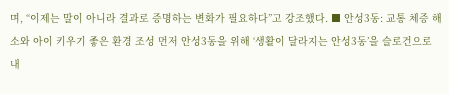며, “이제는 말이 아니라 결과로 증명하는 변화가 필요하다”고 강조했다. ■ 안성3동: 교통 체증 해소와 아이 키우기 좋은 환경 조성 먼저 안성3동을 위해 ‘생활이 달라지는 안성3동’을 슬로건으로 내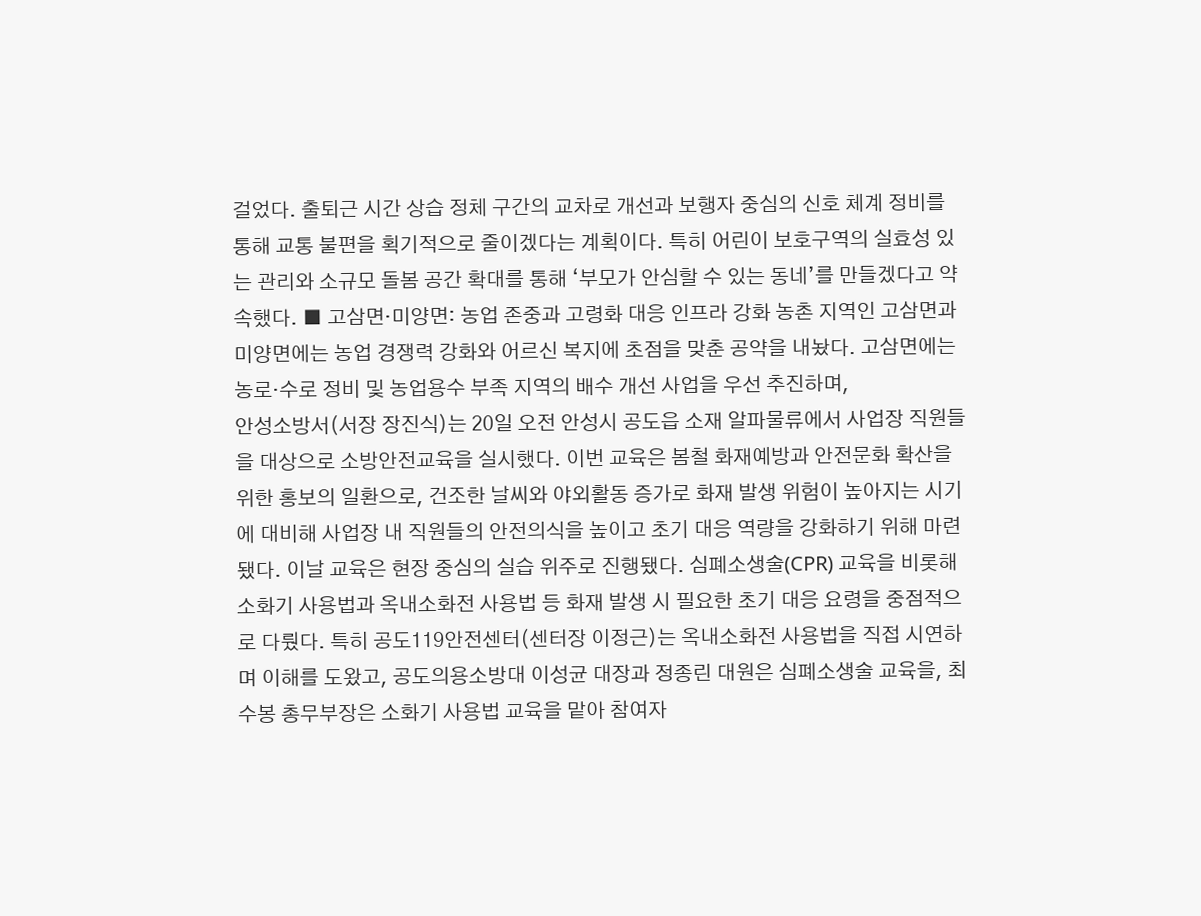걸었다. 출퇴근 시간 상습 정체 구간의 교차로 개선과 보행자 중심의 신호 체계 정비를 통해 교통 불편을 획기적으로 줄이겠다는 계획이다. 특히 어린이 보호구역의 실효성 있는 관리와 소규모 돌봄 공간 확대를 통해 ‘부모가 안심할 수 있는 동네’를 만들겠다고 약속했다. ■ 고삼면·미양면: 농업 존중과 고령화 대응 인프라 강화 농촌 지역인 고삼면과 미양면에는 농업 경쟁력 강화와 어르신 복지에 초점을 맞춘 공약을 내놨다. 고삼면에는 농로·수로 정비 및 농업용수 부족 지역의 배수 개선 사업을 우선 추진하며,
안성소방서(서장 장진식)는 20일 오전 안성시 공도읍 소재 알파물류에서 사업장 직원들을 대상으로 소방안전교육을 실시했다. 이번 교육은 봄철 화재예방과 안전문화 확산을 위한 홍보의 일환으로, 건조한 날씨와 야외활동 증가로 화재 발생 위험이 높아지는 시기에 대비해 사업장 내 직원들의 안전의식을 높이고 초기 대응 역량을 강화하기 위해 마련됐다. 이날 교육은 현장 중심의 실습 위주로 진행됐다. 심폐소생술(CPR) 교육을 비롯해 소화기 사용법과 옥내소화전 사용법 등 화재 발생 시 필요한 초기 대응 요령을 중점적으로 다뤘다. 특히 공도119안전센터(센터장 이정근)는 옥내소화전 사용법을 직접 시연하며 이해를 도왔고, 공도의용소방대 이성균 대장과 정종린 대원은 심폐소생술 교육을, 최수봉 총무부장은 소화기 사용법 교육을 맡아 참여자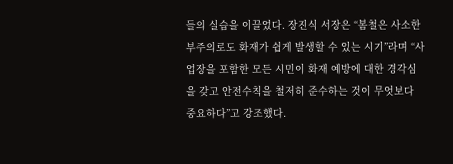들의 실습을 이끌었다. 장진식 서장은 “봄철은 사소한 부주의로도 화재가 쉽게 발생할 수 있는 시기”라며 “사업장을 포함한 모든 시민이 화재 예방에 대한 경각심을 갖고 안전수칙을 철저히 준수하는 것이 무엇보다 중요하다”고 강조했다.